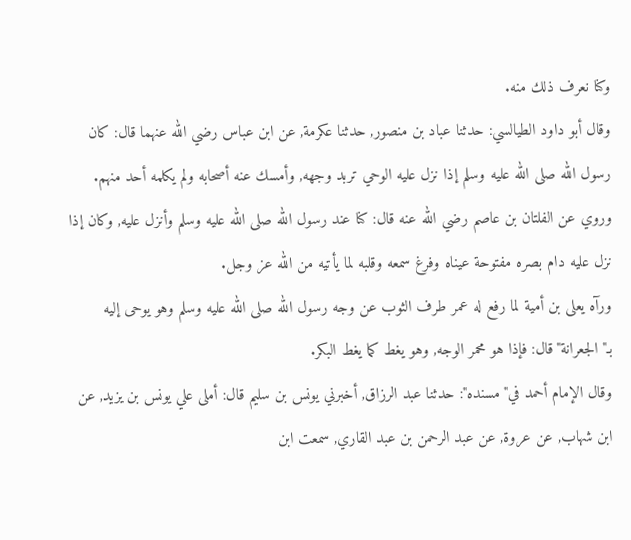وكنا نعرف ذلك منه.
وقال أبو داود الطيالسي: حدثنا عباد بن منصور, حدثنا عكرمة, عن ابن عباس رضي الله عنهما قال: كان رسول الله صلى الله عليه وسلم إذا نزل عليه الوحي تربد وجهه, وأمسك عنه أصحابه ولم يكلمه أحد منهم.
وروي عن الفلتان بن عاصم رضي الله عنه قال: كنا عند رسول الله صلى الله عليه وسلم وأنزل عليه, وكان إذا نزل عليه دام بصره مفتوحة عيناه وفرغ سمعه وقلبه لما يأتيه من الله عز وجل.
ورآه يعلى بن أمية لما رفع له عمر طرف الثوب عن وجه رسول الله صلى الله عليه وسلم وهو يوحى إليه بـ"الجعرانة"قال: فإذا هو محمر الوجه, وهو يغط كما يغط البكر.
وقال الإمام أحمد في"مسنده": حدثنا عبد الرزاق, أخبرني يونس بن سليم قال: أملى علي يونس بن يزيد, عن ابن شهاب, عن عروة, عن عبد الرحمن بن عبد القاري, سمعت ابن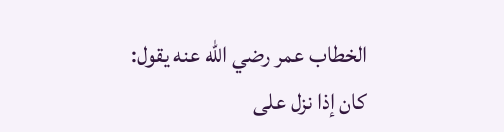الخطاب عمر رضي الله عنه يقول: كان إذا نزل على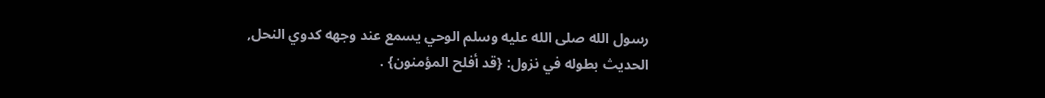رسول الله صلى الله عليه وسلم الوحي يسمع عند وجهه كدوي النحل, الحديث بطوله في نزول: {قد أفلح المؤمنون} .